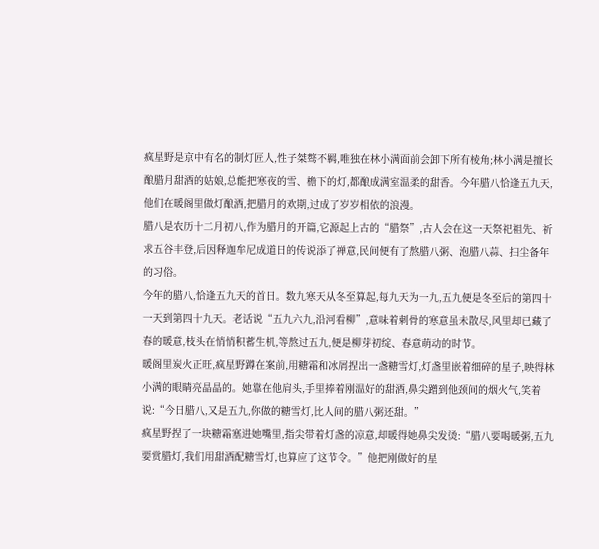疯星野是京中有名的制灯匠人,性子桀骜不羁,唯独在林小满面前会卸下所有棱角;林小满是擅长酿腊月甜酒的姑娘,总能把寒夜的雪、檐下的灯,都酿成满室温柔的甜香。今年腊八恰逢五九天,他们在暖阁里做灯酿酒,把腊月的欢期,过成了岁岁相依的浪漫。
腊八是农历十二月初八,作为腊月的开篇,它源起上古的“腊祭”,古人会在这一天祭祀祖先、祈求五谷丰登,后因释迦牟尼成道日的传说添了禅意,民间便有了熬腊八粥、泡腊八蒜、扫尘备年的习俗。
今年的腊八,恰逢五九天的首日。数九寒天从冬至算起,每九天为一九,五九便是冬至后的第四十一天到第四十九天。老话说“五九六九,沿河看柳”,意味着刺骨的寒意虽未散尽,风里却已藏了春的暖意,枝头在悄悄积蓄生机,等熬过五九,便是柳芽初绽、春意萌动的时节。
暖阁里炭火正旺,疯星野蹲在案前,用糖霜和冰屑捏出一盏糖雪灯,灯盏里嵌着细碎的星子,映得林小满的眼睛亮晶晶的。她靠在他肩头,手里捧着刚温好的甜酒,鼻尖蹭到他颈间的烟火气,笑着说:“今日腊八,又是五九,你做的糖雪灯,比人间的腊八粥还甜。”
疯星野捏了一块糖霜塞进她嘴里,指尖带着灯盏的凉意,却暖得她鼻尖发烫:“腊八要喝暖粥,五九要赏腊灯,我们用甜酒配糖雪灯,也算应了这节令。”他把刚做好的星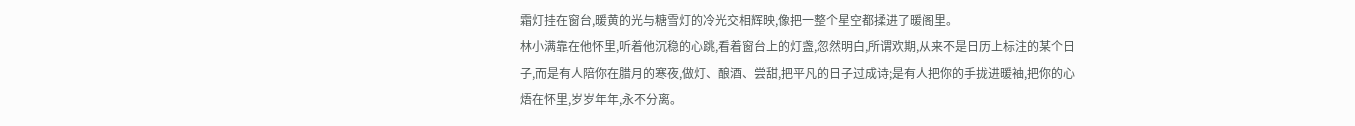霜灯挂在窗台,暖黄的光与糖雪灯的冷光交相辉映,像把一整个星空都揉进了暖阁里。
林小满靠在他怀里,听着他沉稳的心跳,看着窗台上的灯盏,忽然明白,所谓欢期,从来不是日历上标注的某个日子,而是有人陪你在腊月的寒夜,做灯、酿酒、尝甜,把平凡的日子过成诗;是有人把你的手拢进暖袖,把你的心焐在怀里,岁岁年年,永不分离。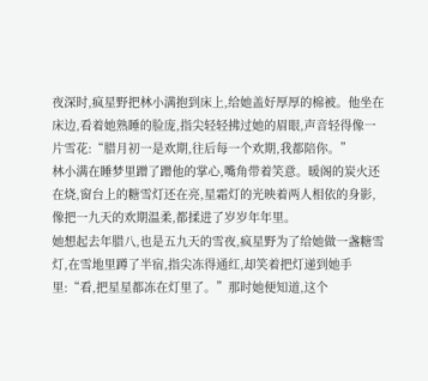夜深时,疯星野把林小满抱到床上,给她盖好厚厚的棉被。他坐在床边,看着她熟睡的脸庞,指尖轻轻拂过她的眉眼,声音轻得像一片雪花:“腊月初一是欢期,往后每一个欢期,我都陪你。”
林小满在睡梦里蹭了蹭他的掌心,嘴角带着笑意。暖阁的炭火还在烧,窗台上的糖雪灯还在亮,星霜灯的光映着两人相依的身影,像把一九天的欢期温柔,都揉进了岁岁年年里。
她想起去年腊八,也是五九天的雪夜,疯星野为了给她做一盏糖雪灯,在雪地里蹲了半宿,指尖冻得通红,却笑着把灯递到她手里:“看,把星星都冻在灯里了。”那时她便知道,这个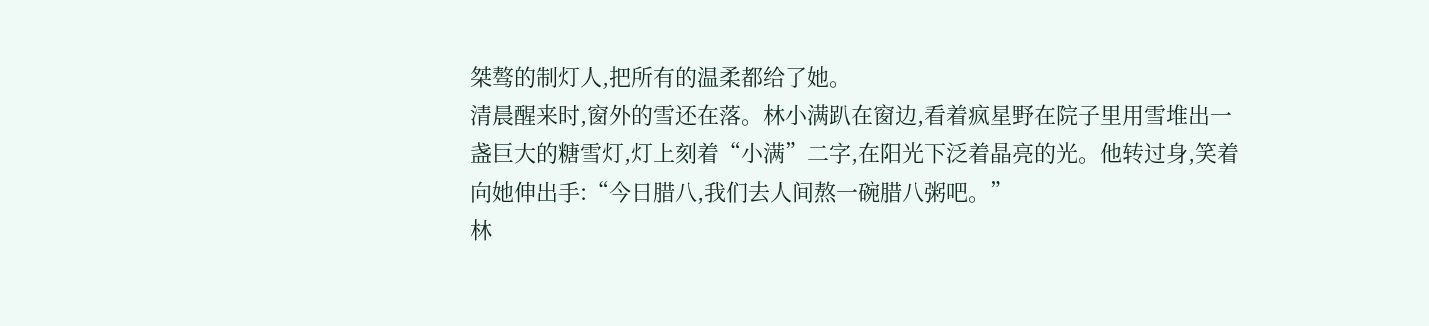桀骜的制灯人,把所有的温柔都给了她。
清晨醒来时,窗外的雪还在落。林小满趴在窗边,看着疯星野在院子里用雪堆出一盏巨大的糖雪灯,灯上刻着“小满”二字,在阳光下泛着晶亮的光。他转过身,笑着向她伸出手:“今日腊八,我们去人间熬一碗腊八粥吧。”
林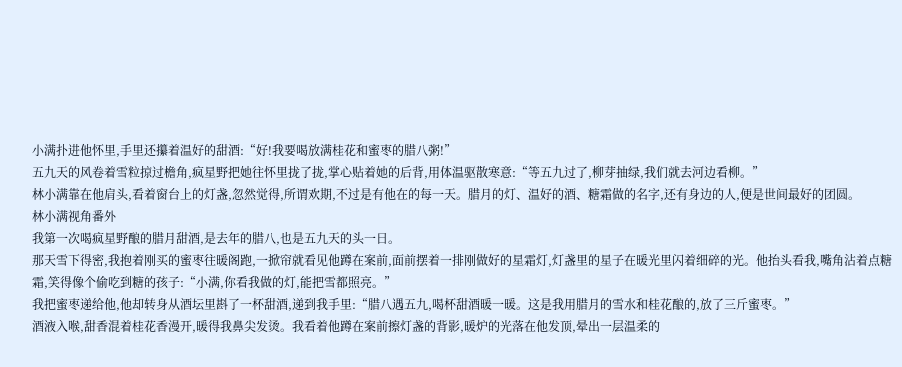小满扑进他怀里,手里还攥着温好的甜酒:“好!我要喝放满桂花和蜜枣的腊八粥!”
五九天的风卷着雪粒掠过檐角,疯星野把她往怀里拢了拢,掌心贴着她的后背,用体温驱散寒意:“等五九过了,柳芽抽绿,我们就去河边看柳。”
林小满靠在他肩头,看着窗台上的灯盏,忽然觉得,所谓欢期,不过是有他在的每一天。腊月的灯、温好的酒、糖霜做的名字,还有身边的人,便是世间最好的团圆。
林小满视角番外
我第一次喝疯星野酿的腊月甜酒,是去年的腊八,也是五九天的头一日。
那天雪下得密,我抱着刚买的蜜枣往暖阁跑,一掀帘就看见他蹲在案前,面前摆着一排刚做好的星霜灯,灯盏里的星子在暖光里闪着细碎的光。他抬头看我,嘴角沾着点糖霜,笑得像个偷吃到糖的孩子:“小满,你看我做的灯,能把雪都照亮。”
我把蜜枣递给他,他却转身从酒坛里斟了一杯甜酒,递到我手里:“腊八遇五九,喝杯甜酒暖一暖。这是我用腊月的雪水和桂花酿的,放了三斤蜜枣。”
酒液入喉,甜香混着桂花香漫开,暖得我鼻尖发烫。我看着他蹲在案前擦灯盏的背影,暖炉的光落在他发顶,晕出一层温柔的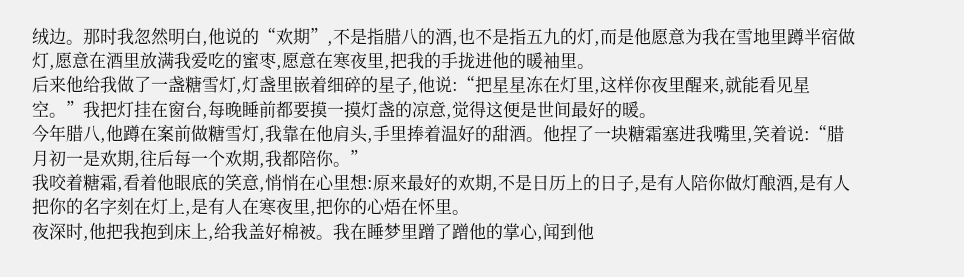绒边。那时我忽然明白,他说的“欢期”,不是指腊八的酒,也不是指五九的灯,而是他愿意为我在雪地里蹲半宿做灯,愿意在酒里放满我爱吃的蜜枣,愿意在寒夜里,把我的手拢进他的暖袖里。
后来他给我做了一盏糖雪灯,灯盏里嵌着细碎的星子,他说:“把星星冻在灯里,这样你夜里醒来,就能看见星空。”我把灯挂在窗台,每晚睡前都要摸一摸灯盏的凉意,觉得这便是世间最好的暖。
今年腊八,他蹲在案前做糖雪灯,我靠在他肩头,手里捧着温好的甜酒。他捏了一块糖霜塞进我嘴里,笑着说:“腊月初一是欢期,往后每一个欢期,我都陪你。”
我咬着糖霜,看着他眼底的笑意,悄悄在心里想:原来最好的欢期,不是日历上的日子,是有人陪你做灯酿酒,是有人把你的名字刻在灯上,是有人在寒夜里,把你的心焐在怀里。
夜深时,他把我抱到床上,给我盖好棉被。我在睡梦里蹭了蹭他的掌心,闻到他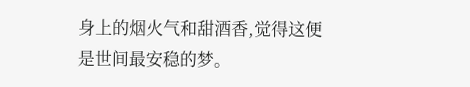身上的烟火气和甜酒香,觉得这便是世间最安稳的梦。